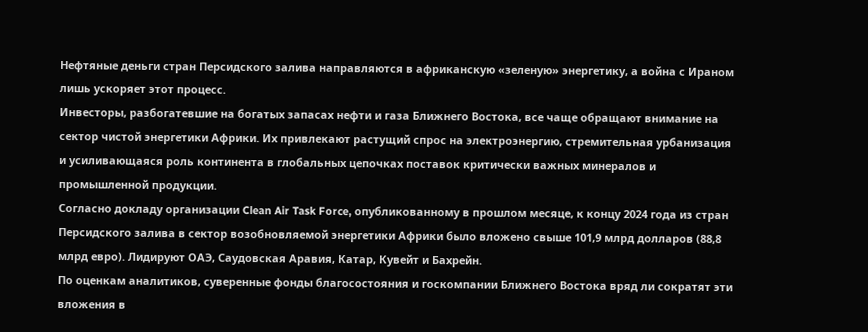Нефтяные деньги стран Персидского залива направляются в африканскую «зеленую» энергетику, а война с Ираном лишь ускоряет этот процесс.
Инвесторы, разбогатевшие на богатых запасах нефти и газа Ближнего Востока, все чаще обращают внимание на сектор чистой энергетики Африки. Их привлекают растущий спрос на электроэнергию, стремительная урбанизация и усиливающаяся роль континента в глобальных цепочках поставок критически важных минералов и промышленной продукции.
Согласно докладу организации Clean Air Task Force, опубликованному в прошлом месяце, к концу 2024 года из стран Персидского залива в сектор возобновляемой энергетики Африки было вложено свыше 101,9 млрд долларов (88,8 млрд евро). Лидируют ОАЭ, Саудовская Аравия, Катар, Кувейт и Бахрейн.
По оценкам аналитиков, суверенные фонды благосостояния и госкомпании Ближнего Востока вряд ли сократят эти вложения в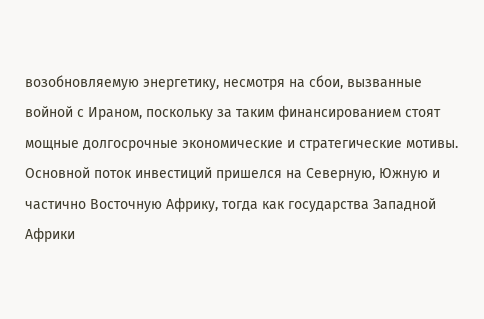возобновляемую энергетику, несмотря на сбои, вызванные войной с Ираном, поскольку за таким финансированием стоят мощные долгосрочные экономические и стратегические мотивы.
Основной поток инвестиций пришелся на Северную, Южную и частично Восточную Африку, тогда как государства Западной Африки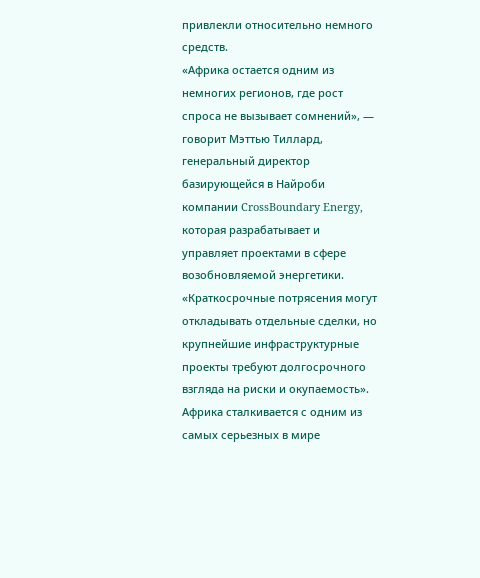привлекли относительно немного средств.
«Африка остается одним из немногих регионов, где рост спроса не вызывает сомнений», — говорит Мэттью Тиллард, генеральный директор базирующейся в Найроби компании CrossBoundary Energy, которая разрабатывает и управляет проектами в сфере возобновляемой энергетики.
«Краткосрочные потрясения могут откладывать отдельные сделки, но крупнейшие инфраструктурные проекты требуют долгосрочного взгляда на риски и окупаемость».
Африка сталкивается с одним из самых серьезных в мире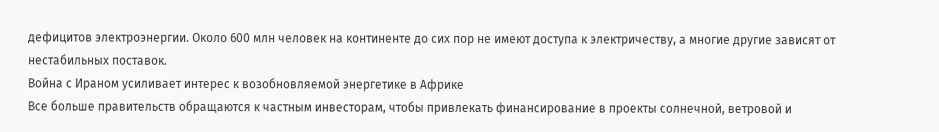дефицитов электроэнергии. Около 600 млн человек на континенте до сих пор не имеют доступа к электричеству, а многие другие зависят от нестабильных поставок.
Война с Ираном усиливает интерес к возобновляемой энергетике в Африке
Все больше правительств обращаются к частным инвесторам, чтобы привлекать финансирование в проекты солнечной, ветровой и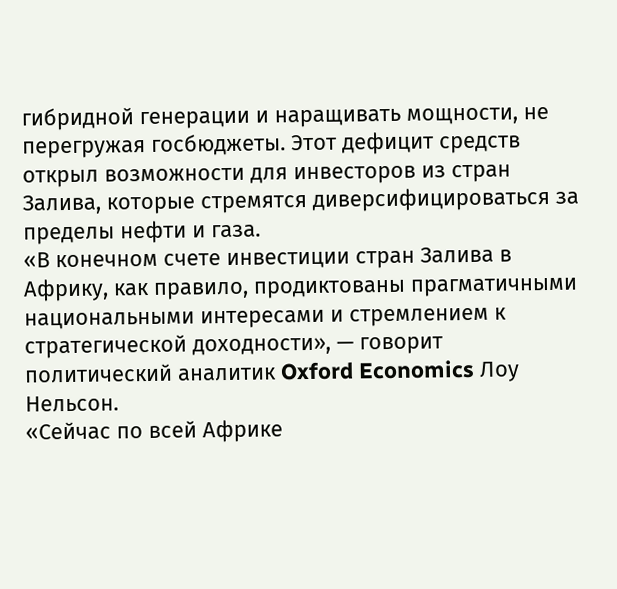гибридной генерации и наращивать мощности, не перегружая госбюджеты. Этот дефицит средств открыл возможности для инвесторов из стран Залива, которые стремятся диверсифицироваться за пределы нефти и газа.
«В конечном счете инвестиции стран Залива в Африку, как правило, продиктованы прагматичными национальными интересами и стремлением к стратегической доходности», — говорит политический аналитик Oxford Economics Лоу Нельсон.
«Сейчас по всей Африке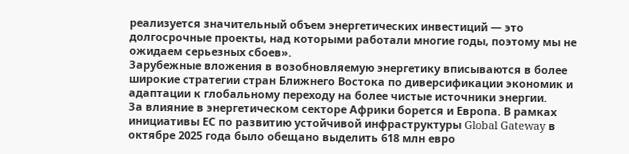реализуется значительный объем энергетических инвестиций — это долгосрочные проекты, над которыми работали многие годы, поэтому мы не ожидаем серьезных сбоев».
Зарубежные вложения в возобновляемую энергетику вписываются в более широкие стратегии стран Ближнего Востока по диверсификации экономик и адаптации к глобальному переходу на более чистые источники энергии.
За влияние в энергетическом секторе Африки борется и Европа. В рамках инициативы ЕС по развитию устойчивой инфраструктуры Global Gateway в октябре 2025 года было обещано выделить 618 млн евро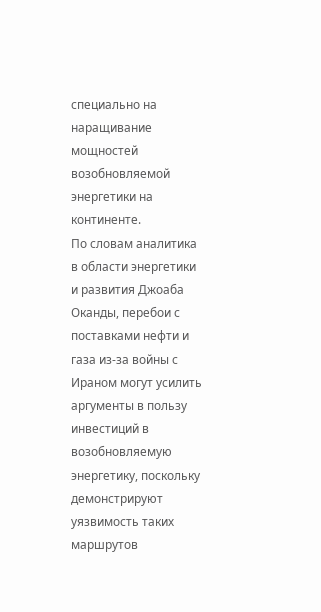специально на наращивание мощностей возобновляемой энергетики на континенте.
По словам аналитика в области энергетики и развития Джоаба Оканды, перебои с поставками нефти и газа из-за войны с Ираном могут усилить аргументы в пользу инвестиций в возобновляемую энергетику, поскольку демонстрируют уязвимость таких маршрутов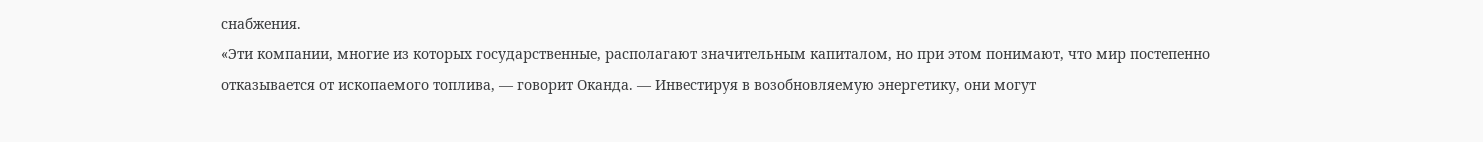снабжения.
«Эти компании, многие из которых государственные, располагают значительным капиталом, но при этом понимают, что мир постепенно отказывается от ископаемого топлива, — говорит Оканда. — Инвестируя в возобновляемую энергетику, они могут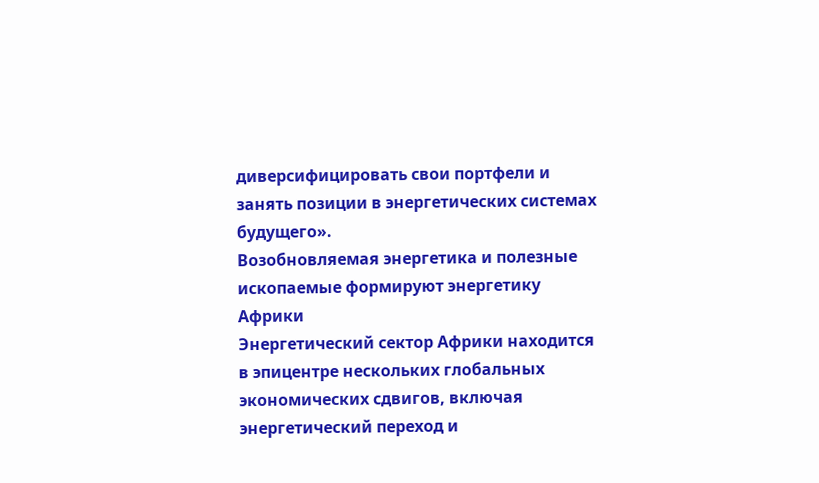диверсифицировать свои портфели и занять позиции в энергетических системах будущего».
Возобновляемая энергетика и полезные ископаемые формируют энергетику Африки
Энергетический сектор Африки находится в эпицентре нескольких глобальных экономических сдвигов, включая энергетический переход и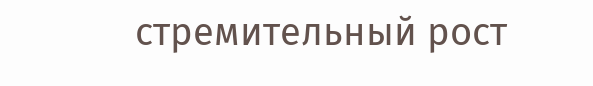стремительный рост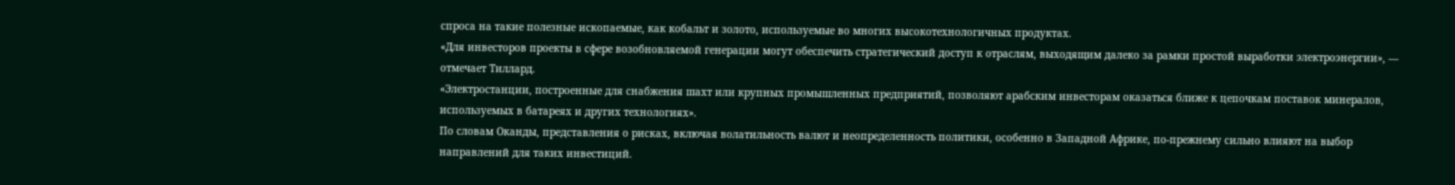спроса на такие полезные ископаемые, как кобальт и золото, используемые во многих высокотехнологичных продуктах.
«Для инвесторов проекты в сфере возобновляемой генерации могут обеспечить стратегический доступ к отраслям, выходящим далеко за рамки простой выработки электроэнергии», — отмечает Тиллард.
«Электростанции, построенные для снабжения шахт или крупных промышленных предприятий, позволяют арабским инвесторам оказаться ближе к цепочкам поставок минералов, используемых в батареях и других технологиях».
По словам Оканды, представления о рисках, включая волатильность валют и неопределенность политики, особенно в Западной Африке, по-прежнему сильно влияют на выбор направлений для таких инвестиций.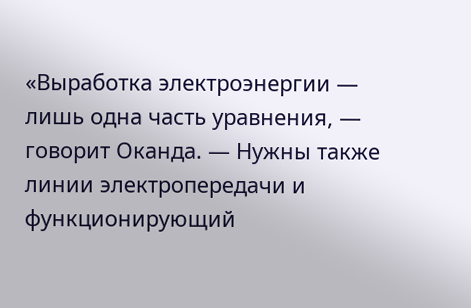«Выработка электроэнергии — лишь одна часть уравнения, — говорит Оканда. — Нужны также линии электропередачи и функционирующий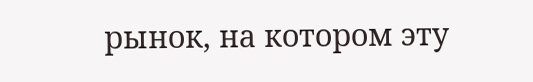рынок, на котором эту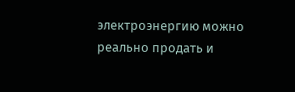электроэнергию можно реально продать и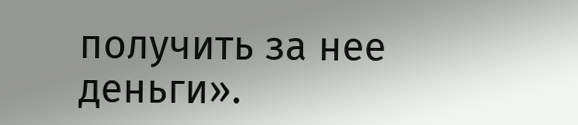получить за нее деньги».